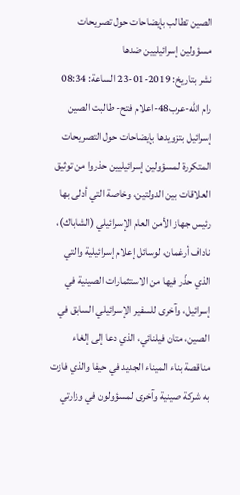الصين تطالب بإيضاحات حول تصريحات مسؤولين إسرائيليين ضدها
نشر بتاريخ: 2019-01-23 الساعة: 08:34
رام الله-عرب48-اعلام فتح- طالبت الصين إسرائيل بتزويدها بإيضاحات حول التصريحات المتكررة لمسؤولين إسرائيليين حذروا من توثيق العلاقات بين الدولتين، وخاصة التي أدلى بها رئيس جهاز الأمن العام الإسرائيلي (الشاباك)، ناداف أرغمان، لوسائل إعلام إسرائيلية والتي الذي حذّر فيها من الاستثمارات الصينية في إسرائيل، وآخرى للسفير الإسرائيلي السابق في الصين، متان فيلنائي، الذي دعا إلى إلغاء مناقصة بناء الميناء الجديد في حيفا والذي فازت به شركة صينية وآخرى لمسؤولون في وزارتي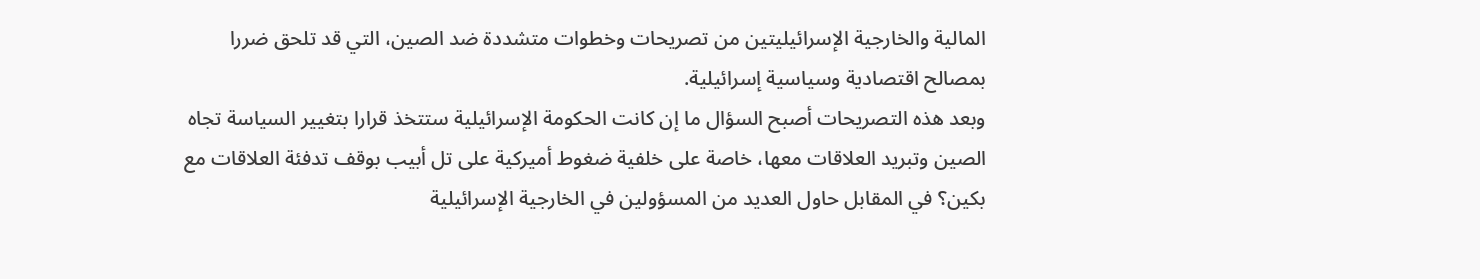المالية والخارجية الإسرائيليتين من تصريحات وخطوات متشددة ضد الصين، التي قد تلحق ضررا بمصالح اقتصادية وسياسية إسرائيلية.
وبعد هذه التصريحات أصبح السؤال ما إن كانت الحكومة الإسرائيلية ستتخذ قرارا بتغيير السياسة تجاه الصين وتبريد العلاقات معها، خاصة على خلفية ضغوط أميركية على تل أبيب بوقف تدفئة العلاقات مع بكين؟ في المقابل حاول العديد من المسؤولين في الخارجية الإسرائيلية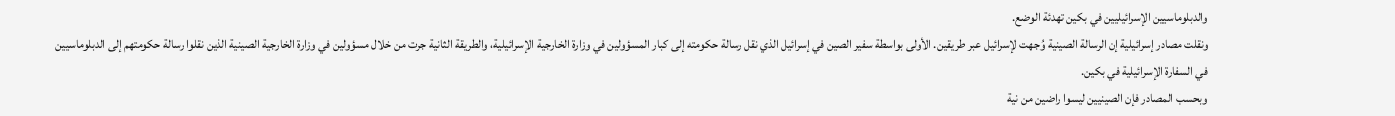والدبلوماسيين الإسرائيليين في بكين تهدئة الوضع.
ونقلت مصادر إسرائيلية إن الرسالة الصينية وُجهت لإسرائيل عبر طريقين. الأولى بواسطة سفير الصين في إسرائيل الذي نقل رسالة حكومته إلى كبار المسؤولين في وزارة الخارجية الإسرائيلية، والطريقة الثانية جرت من خلال مسؤولين في وزارة الخارجية الصينية الذين نقلوا رسالة حكومتهم إلى الدبلوماسيين في السفارة الإسرائيلية في بكين.
وبحسب المصادر فإن الصينيين ليسوا راضين من نية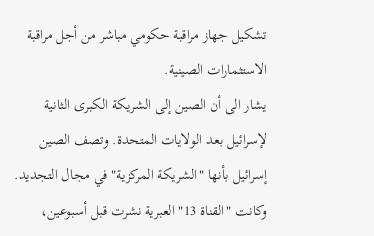تشكيل جهاز مراقبة حكومي مباشر من أجل مراقبة الاستثمارات الصينية.
يشار الى أن الصين إلى الشريكة الكبرى الثانية لإسرائيل بعد الولايات المتحدة. وتصف الصين إسرائيل بأنها "الشريكة المركزية" في مجال التجديد.
وكانت "القناة 13" العبرية نشرت قبل أسبوعين،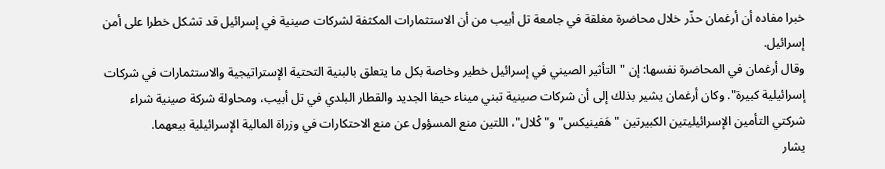خبرا مفاده أن أرغمان حذّر خلال محاضرة مغلقة في جامعة تل أبيب من أن الاستثمارات المكثفة لشركات صينية في إسرائيل قد تشكل خطرا على أمن إسرائيل.
وقال أرغمان في المحاضرة نفسها: إن "التأثير الصيني في إسرائيل خطير وخاصة بكل ما يتعلق بالبنية التحتية الإستراتيجية والاستثمارات في شركات إسرائيلية كبيرة". وكان أرغمان يشير بذلك إلى أن شركات صينية تبني ميناء حيفا الجديد والقطار البلدي في تل أبيب، ومحاولة شركة صينية شراء شركتي التأمين الإسرائيليتين الكبيرتين "هَفينيكس" و"كْلال"، اللتين منع المسؤول عن منع الاحتكارات في وزراة المالية الإسرائيلية بيعهما.
يشار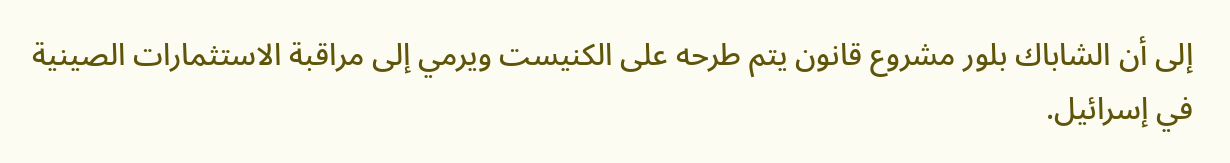إلى أن الشاباك بلور مشروع قانون يتم طرحه على الكنيست ويرمي إلى مراقبة الاستثمارات الصينية في إسرائيل.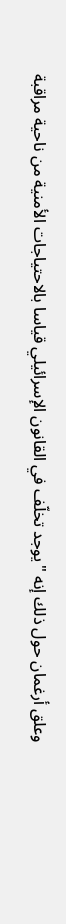وعلق أرغمان حول ذلك إنه "يوجد تخلّف في القانون الإسرائيلي قياسا بالاحتياجات الأمنية من ناحية مراقبة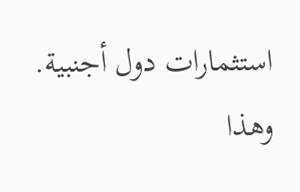استثمارات دول أجنبية. وهذا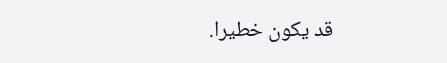قد يكون خطيرا.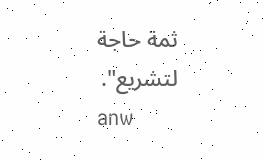ثمة حاجة لتشريع".
anw